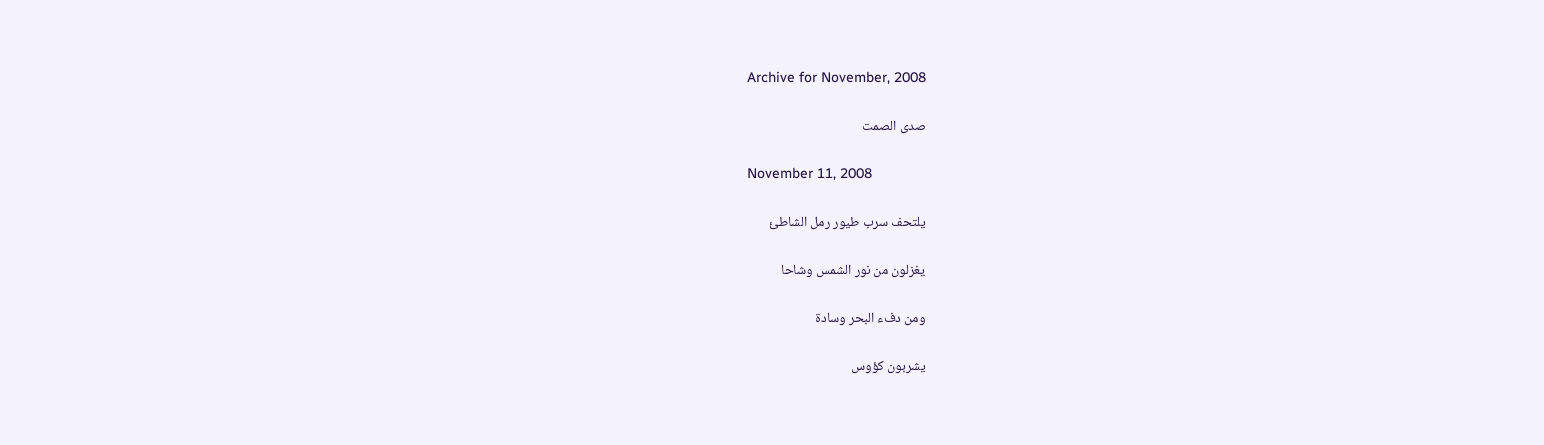Archive for November, 2008

صدى الصمت

November 11, 2008

يلتحف سرب طيور رمل الشاطئ

يغزلون من نور الشمس وشاحا

ومن دفء البحر وسادة

يشربون كؤوس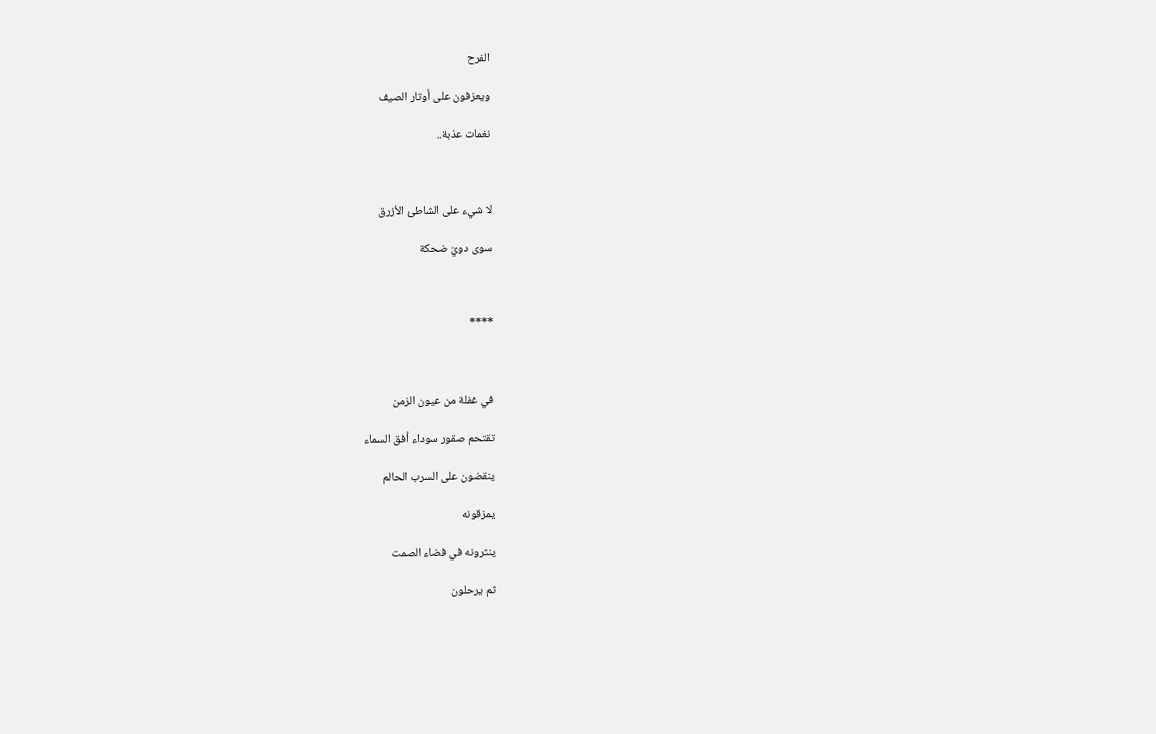الفرح

ويعزفون على أوتار الصيف

نغمات عذبة..



لا شيء على الشاطئ الأزرق

سوى دويّ ضحكة



****



في غفلة من عيون الزمن

تقتحم صقور سوداء أفق السماء

ينقضون على السرب الحالم

يمزقونه

ينثرونه في فضاء الصمت

ثم يرحلون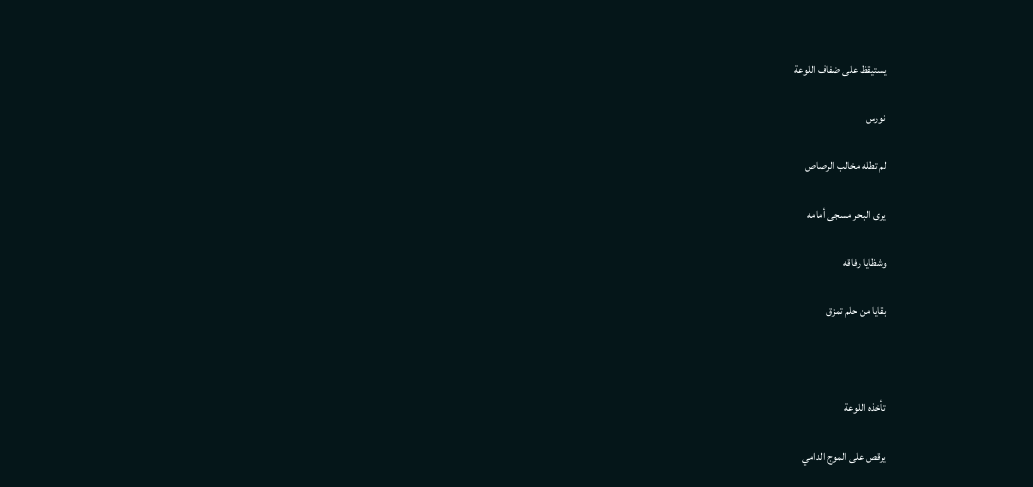يستيقظ على ضفاف اللوعة

نورس

لم تطله مخالب الرصاص

يرى البحر مسجى أمامه

وشظايا رفاقه

بقايا من حلم تمزق



تأخذه اللوعة

يرقص على الموج الدامي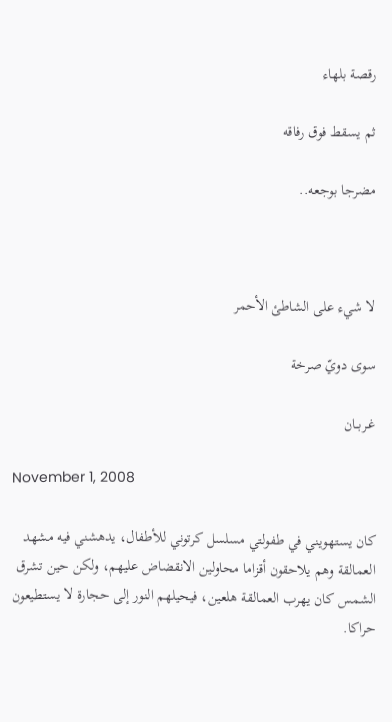رقصة بلهاء

ثم يسقط فوق رفاقه

مضرجا بوجعه..



لا شيء على الشاطئ الأحمر

سوى دويّ صرخة

غـربــان

November 1, 2008

كان يستهويني في طفولتي مسلسل كرتوني للأطفال، يدهشني فيه مشهد العمالقة وهم يلاحقون أقزاما محاولين الانقضاض عليهم، ولكن حين تشرق الشمس كان يهرب العمالقة هلعين، فيحيلهم النور إلى حجارة لا يستطيعون حراكا.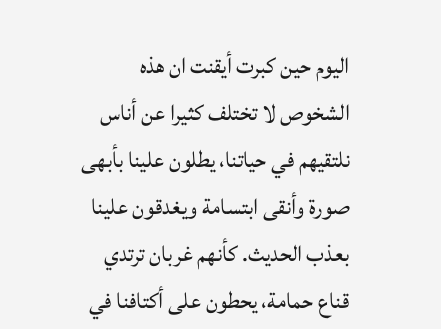اليوم حين كبرت أيقنت ان هذه الشخوص لا تختلف كثيرا عن أناس نلتقيهم في حياتنا، يطلون علينا بأبهى صورة وأنقى ابتسامة ويغدقون علينا بعذب الحديث. كأنهم غربان ترتدي قناع حمامة، يحطون على أكتافنا في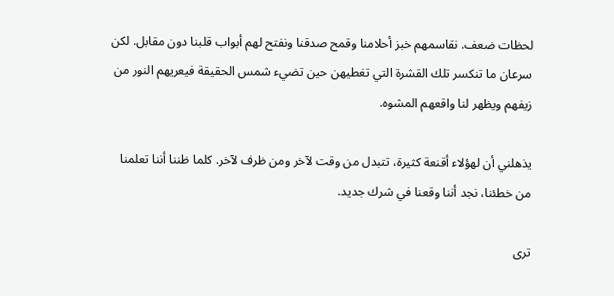لحظات ضعف. نقاسمهم خبز أحلامنا وقمح صدقنا ونفتح لهم أبواب قلبنا دون مقابل. لكن سرعان ما تنكسر تلك القشرة التي تغطيهن حين تضيء شمس الحقيقة فيعريهم النور من زيفهم ويظهر لنا واقعهم المشوه.

يذهلني أن لهؤلاء أقنعة كثيرة، تتبدل من وقت لآخر ومن ظرف لآخر. كلما ظننا أننا تعلمنا من خطئنا، نجد أننا وقعنا في شرك جديد.

ترى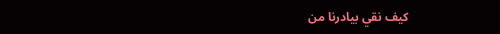كيف نقي بيادرنا من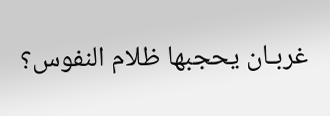غربـان يحجبها ظلام النفوس؟